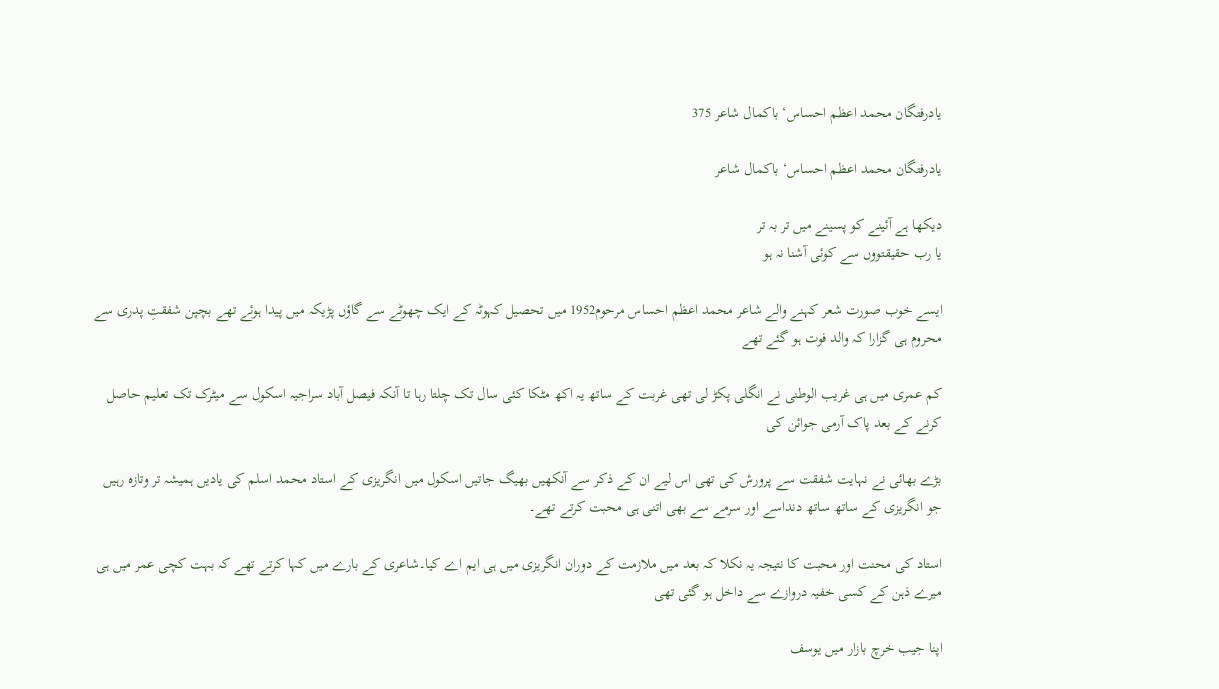یادرفتگان محمد اعظم احساس‘ باکمال شاعر 375

یادرفتگان محمد اعظم احساس‘ باکمال شاعر

دیکھا ہے آئینے کو پسینے میں تر بہ تر
یا رب حقیقتووں سے کوئی آشنا نہ ہو

ایسے خوب صورت شعر کہنے والے شاعر محمد اعظم احساس مرحوم1952 میں تحصیل کہوٹہ کے ایک چھوٹے سے گاؤں پڑیکہ میں پیدا ہوئے تھے بچپن شفقتِ پدری سے محروم ہی گزارا کہ والد فوت ہو گئے تھے

کم عمری میں ہی غریب الوطنی نے انگلی پکڑ لی تھی غربت کے ساتھ یہ اکھ مٹکا کئی سال تک چلتا رہا تا آنکہ فیصل آباد سراجیہ اسکول سے میٹرک تک تعلیم حاصل کرنے کے بعد پاک آرمی جوائن کی

بڑے بھائی نے نہایت شفقت سے پرورش کی تھی اس لیے ان کے ذکر سے آنکھیں بھیگ جاتیں اسکول میں انگریزی کے استاد محمد اسلم کی یادیں ہمیشہ تر وتازہ رہیں جو انگریزی کے ساتھ ساتھ دنداسے اور سرمے سے بھی اتنی ہی محبت کرتے تھے۔

استاد کی محنت اور محبت کا نتیجہ یہ نکلا کہ بعد میں ملازمت کے دوران انگریزی میں ہی ایم اے کیا۔شاعری کے بارے میں کہا کرتے تھے کہ بہت کچی عمر میں ہی میرے ذہن کے کسی خفیہ دروازے سے داخل ہو گئی تھی

اپنا جیب خرچ بازار میں یوسف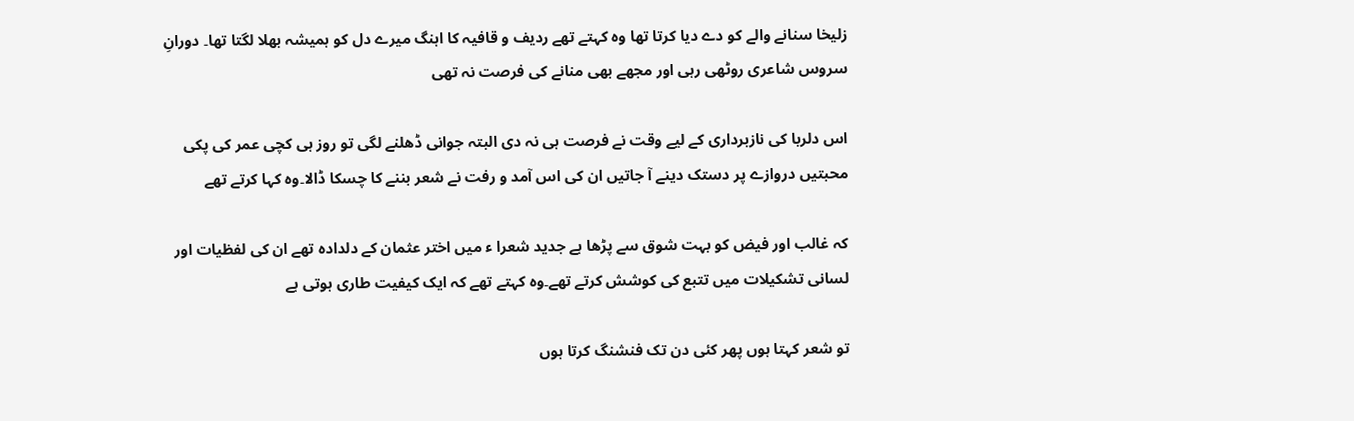زلیخا سنانے والے کو دے دیا کرتا تھا وہ کہتے تھے ردیف و قافیہ کا اہنگ میرے دل کو ہمیشہ بھلا لگتا تھا۔ دورانِ سروس شاعری روٹھی رہی اور مجھے بھی منانے کی فرصت نہ تھی

اس دلربا کی نازبرداری کے لیے وقت نے فرصت ہی نہ دی البتہ جوانی ڈھلنے لگی تو روز ہی کچی عمر کی پکی محبتیں دروازے پر دستک دینے آ جاتیں ان کی اس آمد و رفت نے شعر بننے کا چسکا ڈالا۔وہ کہا کرتے تھے

کہ غالب اور فیض کو بہت شوق سے پڑھا ہے جدید شعرا ء میں اختر عثمان کے دلدادہ تھے ان کی لفظیات اور لسانی تشکیلات میں تتبع کی کوشش کرتے تھے۔وہ کہتے تھے کہ ایک کیفیت طاری ہوتی ہے

تو شعر کہتا ہوں پھر کئی دن تک فنشنگ کرتا ہوں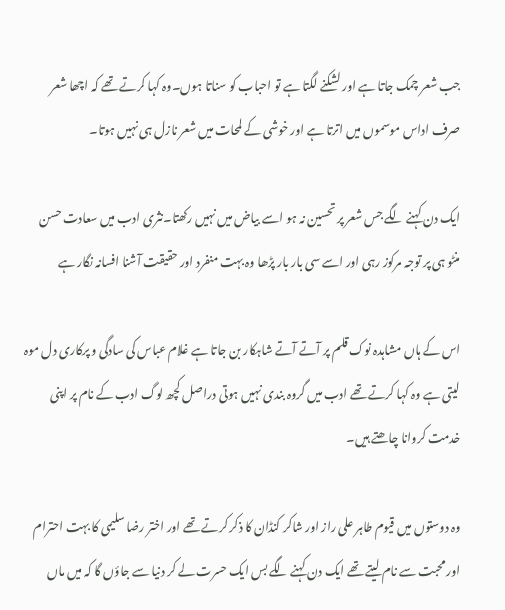جب شعر چمک جاتا ہے اور لشکنے لگتا ہے تو احباب کو سناتا ہوں۔وہ کہا کرتے تھے کہ اچھا شعر صرف اداس موسموں میں اترتا ہے اور خوشی کے لمحات میں شعر نازل ہی نہیں ہوتا۔

ایک دن کہنے لگے جس شعر پر تحسین نہ ہو اسے بیاض میں نہیں رکھتا۔نثری ادب میں سعادت حسن منٹو ہی پر توجہ مرکوز رہی اور اسے سی بار بار پڑھا وہ بہت منفرد اور حقیقت آشنا افسانہ نگار ہے

اس کے ہاں مشاہدہ نوک قلم پر آتے آتے شاہکار بن جاتا ہے غلام عباس کی سادگی و پرکاری دل موہ لیتی ہے وہ کہا کرتے تھے ادب میں گروہ بندی نہیں ہوتی دراصل کچھ لوگ ادب کے نام پر اپنی خدمت کروانا چاھتے ہیں۔

وہ دوستوں میں قیوم طاہر علی راز اور شاکر کنڈان کا ذکر کرتے تھے اور اختر رضا سلیمی کا بہت احترام اور محبت سے نام لیتے تھے ایک دن کہنے لگے بس ایک حسرت لے کر دنیا سے جاؤں گا کہ میں ماں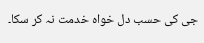جی کی حسب دل خواہ خدمت نہ کر سکا۔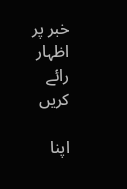خبر پر اظہار رائے کریں

اپنا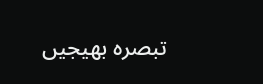تبصرہ بھیجیں